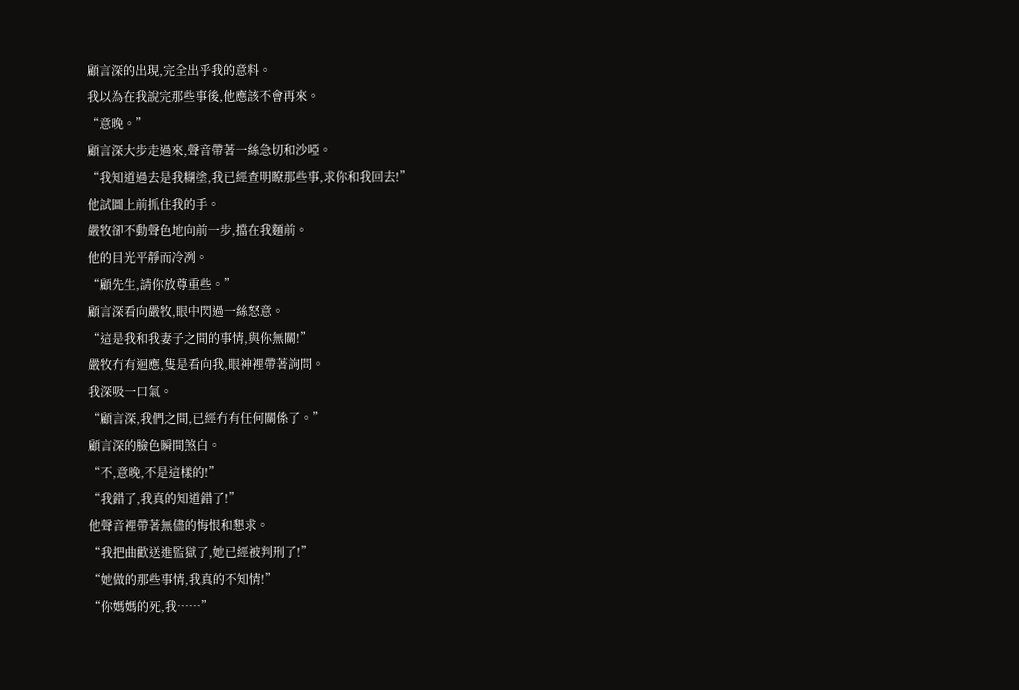顧言深的出現,完全出乎我的意料。
我以為在我說完那些事後,他應該不會再來。
“意晚。”
顧言深大步走過來,聲音帶著一絲急切和沙啞。
“我知道過去是我糊塗,我已經查明瞭那些事,求你和我回去!”
他試圖上前抓住我的手。
嚴牧卻不動聲色地向前一步,擋在我麵前。
他的目光平靜而冷冽。
“顧先生,請你放尊重些。”
顧言深看向嚴牧,眼中閃過一絲怒意。
“這是我和我妻子之間的事情,與你無關!”
嚴牧冇有迴應,隻是看向我,眼神裡帶著詢問。
我深吸一口氣。
“顧言深,我們之間,已經冇有任何關係了。”
顧言深的臉色瞬間煞白。
“不,意晚,不是這樣的!”
“我錯了,我真的知道錯了!”
他聲音裡帶著無儘的悔恨和懇求。
“我把曲歡送進監獄了,她已經被判刑了!”
“她做的那些事情,我真的不知情!”
“你媽媽的死,我……”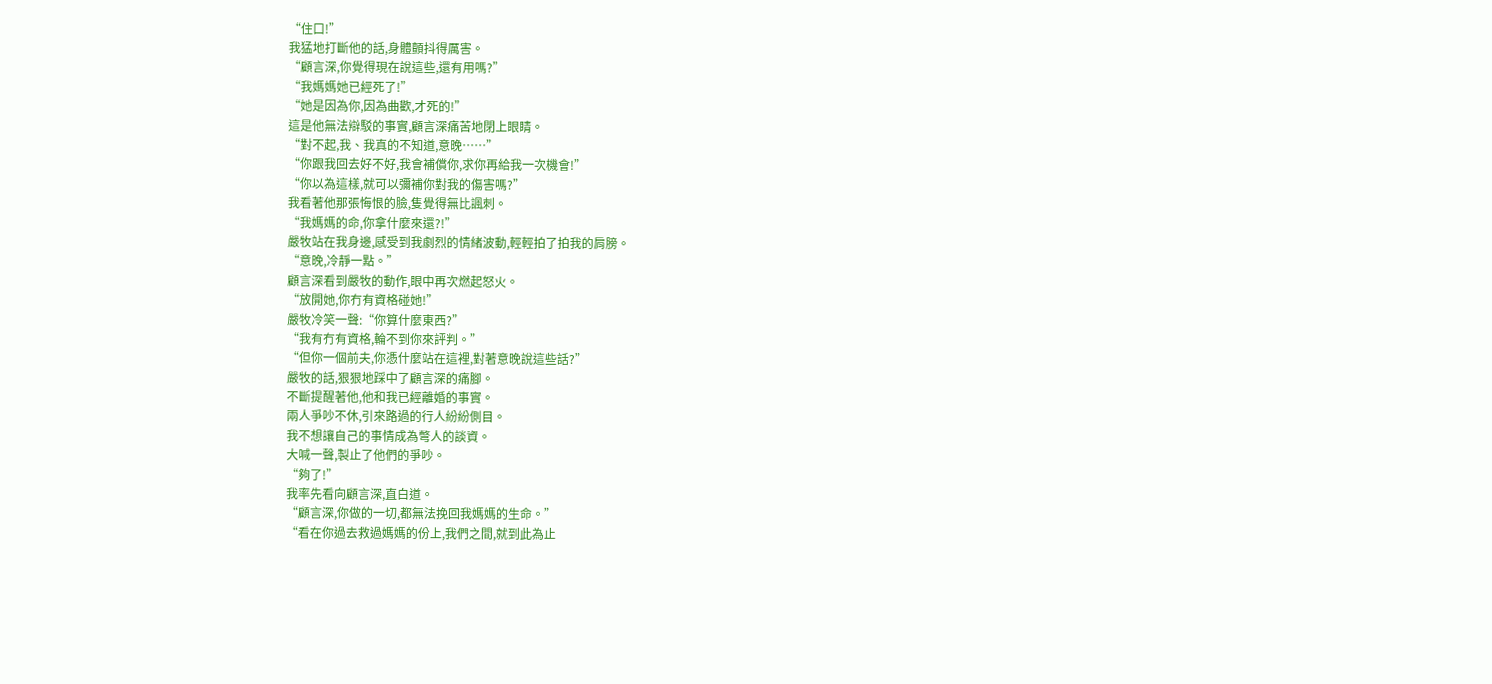“住口!”
我猛地打斷他的話,身體顫抖得厲害。
“顧言深,你覺得現在說這些,還有用嗎?”
“我媽媽她已經死了!”
“她是因為你,因為曲歡,才死的!”
這是他無法辯駁的事實,顧言深痛苦地閉上眼睛。
“對不起,我、我真的不知道,意晚……”
“你跟我回去好不好,我會補償你,求你再給我一次機會!”
“你以為這樣,就可以彌補你對我的傷害嗎?”
我看著他那張悔恨的臉,隻覺得無比諷刺。
“我媽媽的命,你拿什麼來還?!”
嚴牧站在我身邊,感受到我劇烈的情緒波動,輕輕拍了拍我的肩膀。
“意晚,冷靜一點。”
顧言深看到嚴牧的動作,眼中再次燃起怒火。
“放開她,你冇有資格碰她!”
嚴牧冷笑一聲:“你算什麼東西?”
“我有冇有資格,輪不到你來評判。”
“但你一個前夫,你憑什麼站在這裡,對著意晚說這些話?”
嚴牧的話,狠狠地踩中了顧言深的痛腳。
不斷提醒著他,他和我已經離婚的事實。
兩人爭吵不休,引來路過的行人紛紛側目。
我不想讓自己的事情成為彆人的談資。
大喊一聲,製止了他們的爭吵。
“夠了!”
我率先看向顧言深,直白道。
“顧言深,你做的一切,都無法挽回我媽媽的生命。”
“看在你過去救過媽媽的份上,我們之間,就到此為止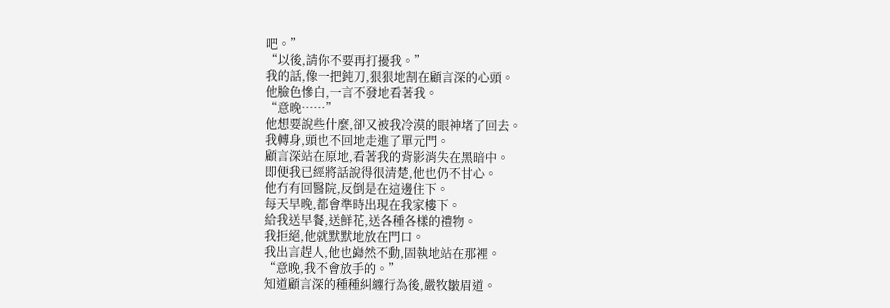吧。”
“以後,請你不要再打擾我。”
我的話,像一把鈍刀,狠狠地割在顧言深的心頭。
他臉色慘白,一言不發地看著我。
“意晚……”
他想要說些什麼,卻又被我冷漠的眼神堵了回去。
我轉身,頭也不回地走進了單元門。
顧言深站在原地,看著我的背影消失在黑暗中。
即便我已經將話說得很清楚,他也仍不甘心。
他冇有回醫院,反倒是在這邊住下。
每天早晚,都會準時出現在我家樓下。
給我送早餐,送鮮花,送各種各樣的禮物。
我拒絕,他就默默地放在門口。
我出言趕人,他也巋然不動,固執地站在那裡。
“意晚,我不會放手的。”
知道顧言深的種種糾纏行為後,嚴牧皺眉道。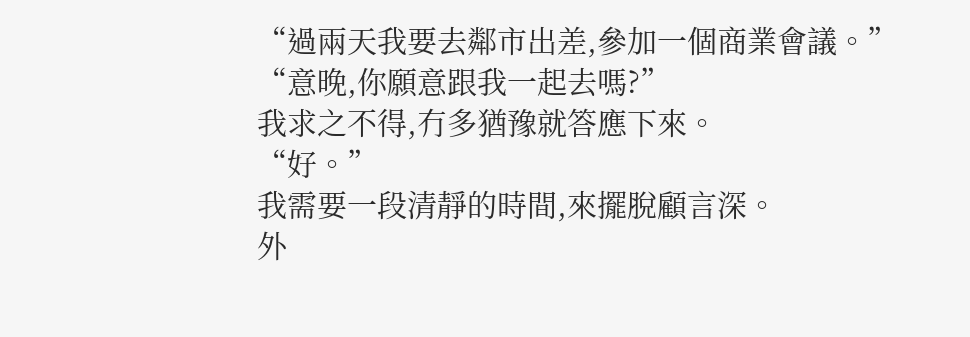“過兩天我要去鄰市出差,參加一個商業會議。”
“意晚,你願意跟我一起去嗎?”
我求之不得,冇多猶豫就答應下來。
“好。”
我需要一段清靜的時間,來擺脫顧言深。
外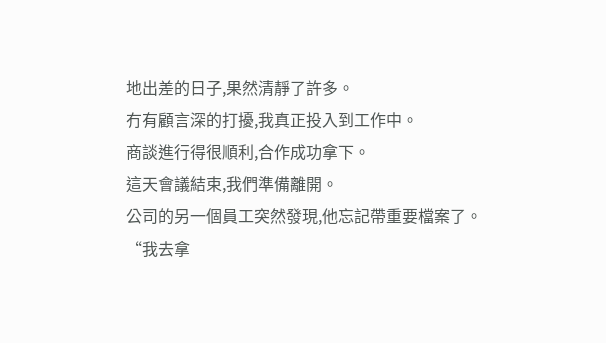地出差的日子,果然清靜了許多。
冇有顧言深的打擾,我真正投入到工作中。
商談進行得很順利,合作成功拿下。
這天會議結束,我們準備離開。
公司的另一個員工突然發現,他忘記帶重要檔案了。
“我去拿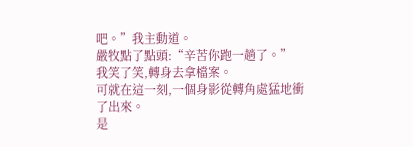吧。”我主動道。
嚴牧點了點頭:“辛苦你跑一趟了。”
我笑了笑,轉身去拿檔案。
可就在這一刻,一個身影從轉角處猛地衝了出來。
是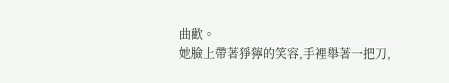曲歡。
她臉上帶著猙獰的笑容,手裡舉著一把刀,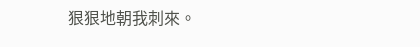狠狠地朝我刺來。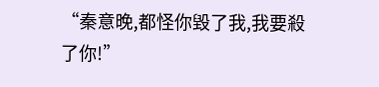“秦意晚,都怪你毀了我,我要殺了你!”